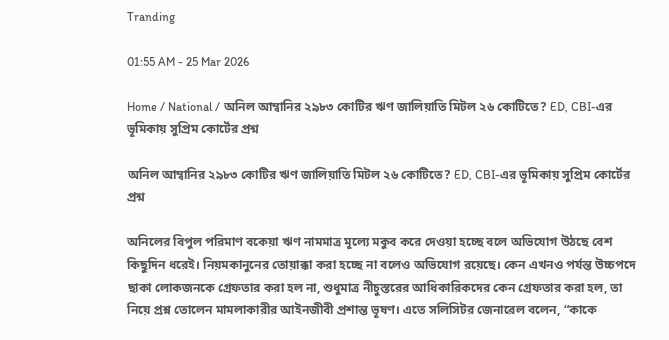Tranding

01:55 AM - 25 Mar 2026

Home / National / অনিল আম্বানির ২৯৮৩ কোটির ঋণ জালিয়াতি মিটল ২৬ কোটিতে? ED, CBI-এর ভূমিকায় সুপ্রিম কোর্টের প্রশ্ন

অনিল আম্বানির ২৯৮৩ কোটির ঋণ জালিয়াতি মিটল ২৬ কোটিতে? ED, CBI-এর ভূমিকায় সুপ্রিম কোর্টের প্রশ্ন

অনিলের বিপুল পরিমাণ বকেয়া ঋণ নামমাত্র মূল্যে মকুব করে দেওয়া হচ্ছে বলে অভিযোগ উঠছে বেশ কিছুদিন ধরেই। নিয়মকানুনের তোয়াক্কা করা হচ্ছে না বলেও অভিযোগ রয়েছে। কেন এখনও পর্যন্ত উচ্চপদে ছাকা লোকজনকে গ্রেফতার করা হল না, শুধুমাত্র নীচুস্তরের আধিকারিকদের কেন গ্রেফতার করা হল, তা নিয়ে প্রশ্ন তোলেন মামলাকারীর আইনজীবী প্রশান্ত ভূষণ। এতে সলিসিটর জেনারেল বলেন, “কাকে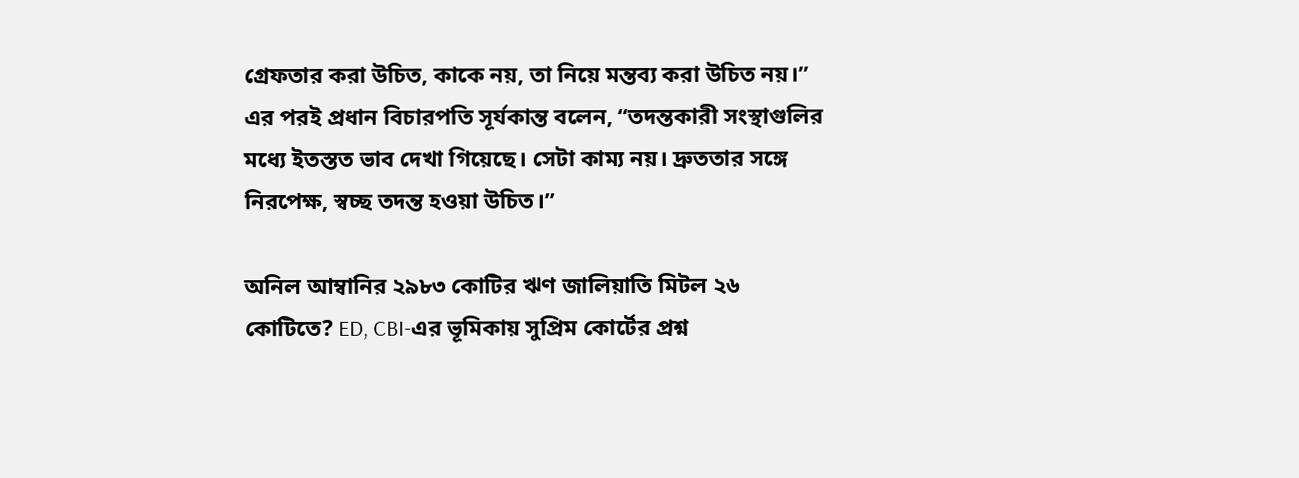গ্রেফতার করা উচিত, কাকে নয়, তা নিয়ে মন্তব্য করা উচিত নয়।” এর পরই প্রধান বিচারপতি সূর্যকান্ত বলেন, “তদন্তকারী সংস্থাগুলির মধ্যে ইতস্তত ভাব দেখা গিয়েছে। সেটা কাম্য নয়। দ্রুততার সঙ্গে নিরপেক্ষ, স্বচ্ছ তদন্ত হওয়া উচিত।”

অনিল আম্বানির ২৯৮৩ কোটির ঋণ জালিয়াতি মিটল ২৬ কোটিতে? ED, CBI-এর ভূমিকায় সুপ্রিম কোর্টের প্রশ্ন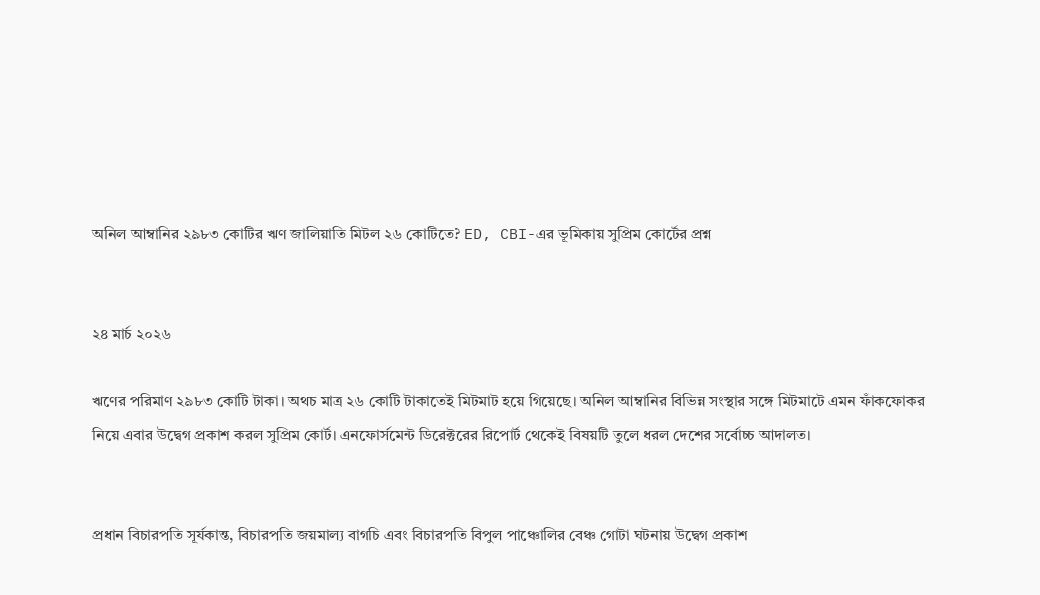অনিল আম্বানির ২৯৮৩ কোটির ঋণ জালিয়াতি মিটল ২৬ কোটিতে? ED, CBI-এর ভূমিকায় সুপ্রিম কোর্টের প্রশ্ন


২৪ মার্চ ২০২৬

ঋণের পরিমাণ ২৯৮৩ কোটি টাকা। অথচ মাত্র ২৬ কোটি টাকাতেই মিটমাট হয়ে গিয়েছে। অনিল আম্বানির বিভিন্ন সংস্থার সঙ্গে মিটমাটে এমন ফাঁকফোকর নিয়ে এবার উদ্বেগ প্রকাশ করল সুপ্রিম কোর্ট। এনফোর্সমেন্ট ডিরেক্টরের রিপোর্ট থেকেই বিষয়টি তুলে ধরল দেশের সর্বোচ্চ আদালত।


প্রধান বিচারপতি সূর্যকান্ত, বিচারপতি জয়মাল্য বাগচি এবং বিচারপতি বিপুল পাঞ্চোলির বেঞ্চ গোটা ঘটনায় উদ্বেগ প্রকাশ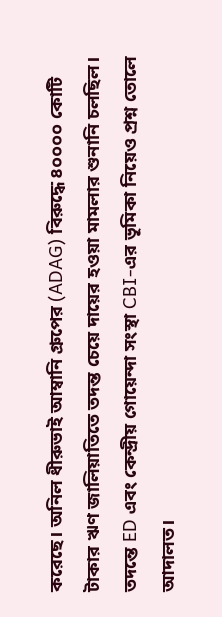করেছে। অনিল ধীরুভাই আম্বানি গ্রুপের (ADAG) বিরুদ্ধে ৪০০০০ কোটি টাকার ঋণ জালিয়াতিতে তদন্ত চেয়ে দায়ের হওয়া মামলার শুনানি চলছিল। তদন্তে ED এবং কেন্দ্রীয় গোয়েন্দা সংস্থা CBI-এর ভূমিকা নিয়েও প্রশ্ন তোলে আদালত।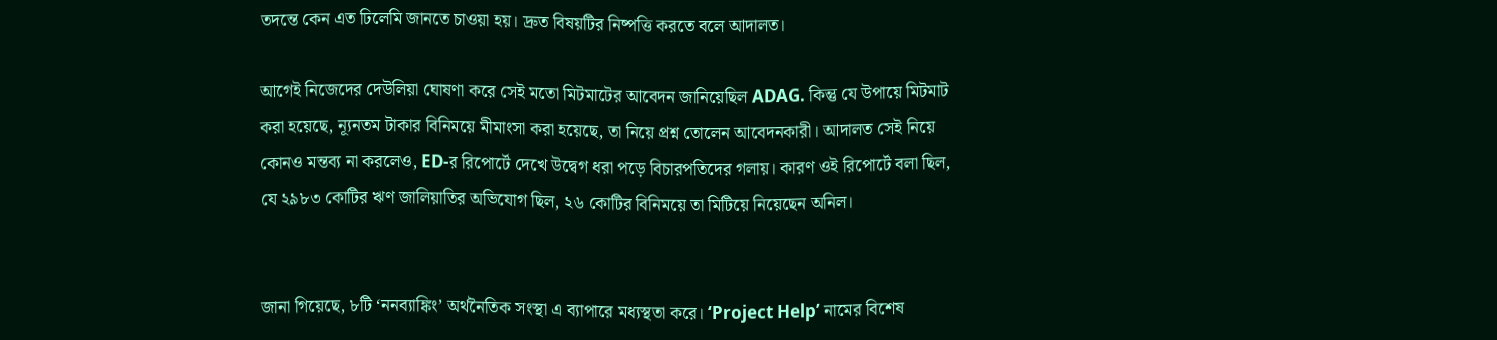তদন্তে কেন এত ঢিলেমি জানতে চাওয়া হয়। দ্রুত বিষয়টির নিষ্পত্তি করতে বলে আদালত।

আগেই নিজেদের দেউলিয়া ঘোষণা করে সেই মতো মিটমাটের আবেদন জানিয়েছিল ADAG. কিন্তু যে উপায়ে মিটমাট করা হয়েছে, ন্যূনতম টাকার বিনিময়ে মীমাংসা করা হয়েছে, তা নিয়ে প্রশ্ন তোলেন আবেদনকারী। আদালত সেই নিয়ে কোনও মন্তব্য না করলেও, ED-র রিপোর্টে দেখে উদ্বেগ ধরা পড়ে বিচারপতিদের গলায়। কারণ ওই রিপোর্টে বলা ছিল, যে ২৯৮৩ কোটির ঋণ জালিয়াতির অভিযোগ ছিল, ২৬ কোটির বিনিময়ে তা মিটিয়ে নিয়েছেন অনিল।


জানা গিয়েছে, ৮টি ‘ননব্যাঙ্কিং’ অর্থনৈতিক সংস্থা এ ব্যাপারে মধ্যস্থতা করে। ‘Project Help’ নামের বিশেষ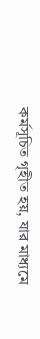কর্মসূচিত গৃহীত হয়, যার মাধ্যমে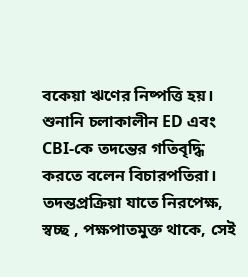বকেয়া ঋণের নিষ্পত্তি হয়। শুনানি চলাকালীন ED এবং CBI-কে তদন্তের গতিবৃদ্ধি করতে বলেন বিচারপতিরা। তদন্তপ্রক্রিয়া যাতে নিরপেক্ষ, স্বচ্ছ , পক্ষপাতমুক্ত থাকে, সেই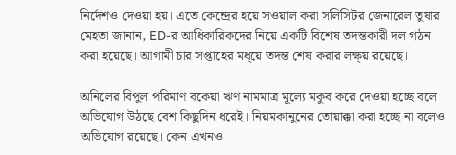নির্দেশও দেওয়া হয়। এতে কেন্দ্রের হয়ে সওয়াল করা সলিসিটর জেনারেল তুষার মেহতা জানান, ED-র আধিকারিকদের নিয়ে একটি বিশেষ তদন্তকারী দল গঠন করা হয়েছে। আগামী চার সপ্তাহের মধ্য়ে তদন্ত শেষ করার লক্ষ্য় রয়েছে।

অনিলের বিপুল পরিমাণ বকেয়া ঋণ নামমাত্র মূল্যে মকুব করে দেওয়া হচ্ছে বলে অভিযোগ উঠছে বেশ কিছুদিন ধরেই। নিয়মকানুনের তোয়াক্কা করা হচ্ছে না বলেও অভিযোগ রয়েছে। কেন এখনও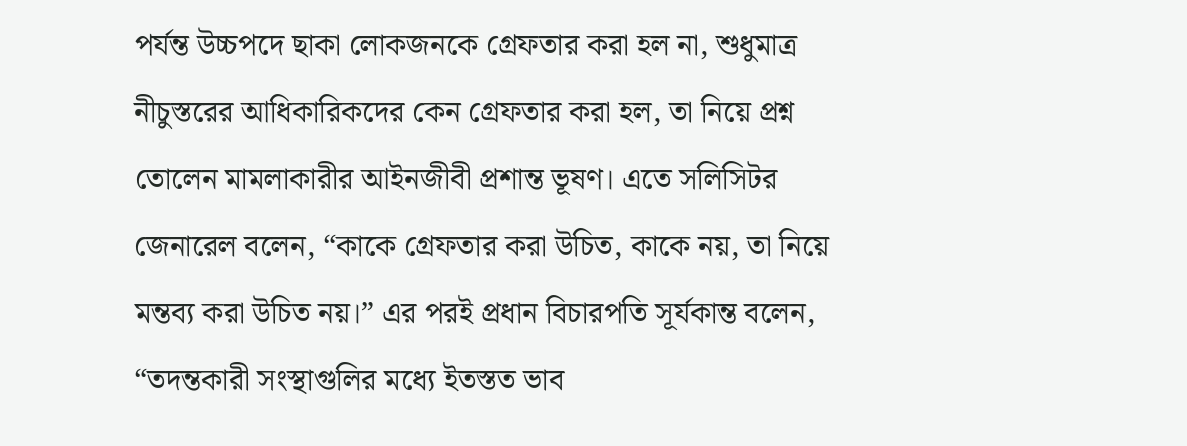পর্যন্ত উচ্চপদে ছাকা লোকজনকে গ্রেফতার করা হল না, শুধুমাত্র নীচুস্তরের আধিকারিকদের কেন গ্রেফতার করা হল, তা নিয়ে প্রশ্ন তোলেন মামলাকারীর আইনজীবী প্রশান্ত ভূষণ। এতে সলিসিটর জেনারেল বলেন, “কাকে গ্রেফতার করা উচিত, কাকে নয়, তা নিয়ে মন্তব্য করা উচিত নয়।” এর পরই প্রধান বিচারপতি সূর্যকান্ত বলেন, “তদন্তকারী সংস্থাগুলির মধ্যে ইতস্তত ভাব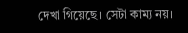দেখা গিয়েছে। সেটা কাম্য নয়।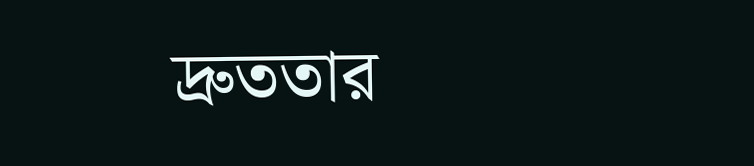দ্রুততার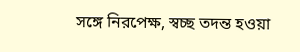সঙ্গে নিরপেক্ষ, স্বচ্ছ তদন্ত হওয়া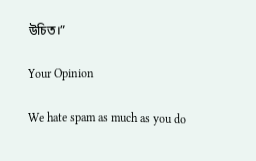উচিত।”

Your Opinion

We hate spam as much as you do